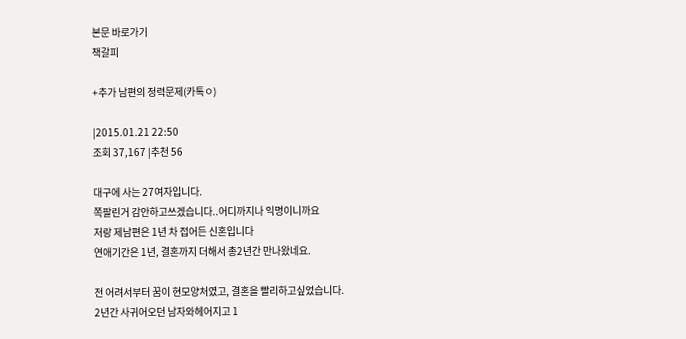본문 바로가기
책갈피

+추가 남편의 정력문제(카톡ㅇ)

|2015.01.21 22:50
조회 37,167 |추천 56

대구에 사는 27여자입니다.
쪽팔린거 감안하고쓰겠습니다..어디까지나 익명이니까요
저랑 제남편은 1년 차 접어든 신혼입니다
연애기간은 1년, 결혼까지 더해서 총2년간 만나왔네요.

전 어려서부터 꿈이 현모양처였고, 결혼을 빨리하고싶었습니다.
2년간 사귀어오던 남자와헤어지고 1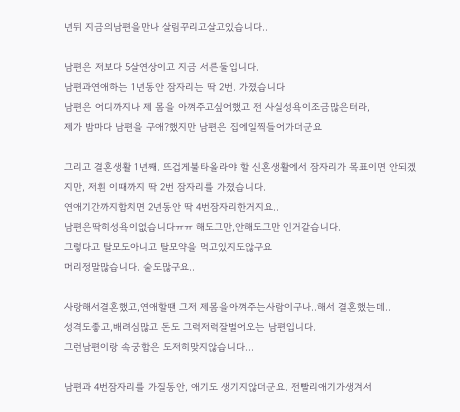년뒤 지금의남편을만나 살림꾸리고살고있습니다..

남편은 저보다 5살연상이고 지금 서른둘입니다.
남편과연애하는 1년동안 잠자리는 딱 2번. 가졌습니다
남편은 어디까지나 제 몸을 아껴주고싶어했고 전 사실성욕이조금많은터라,
제가 밤마다 남편을 구애?했지만 남편은 집에일찍들어가더군요

그리고 결혼생활 1년째. 뜨겁게불타올라야 할 신혼생활에서 잠자리가 목표이면 안되겠지만, 저흰 이때까지 딱 2번 잠자리를 가졌습니다.
연애기간까지합치면 2년동안 딱 4번잠자리한거지요..
남편은딱히성욕이없습니다ㅠㅠ 해도그만,안해도그만 인거같습니다.
그렇다고 탈모도아니고 탈모약을 먹고있지도않구요
머리정말많습니다. 숱도많구요..

사랑해서결혼했고,연애할땐 그저 제몸을아껴주는사람이구나..해서 결혼했는데..
성격도좋고,배려심많고 돈도 그럭저럭잘벌어오는 남편입니다.
그런남편이랑 속궁합은 도저히맞지않습니다...

남편과 4번잠자리를 가질동안, 애기도 생기지않더군요. 전빨리애기가생겨서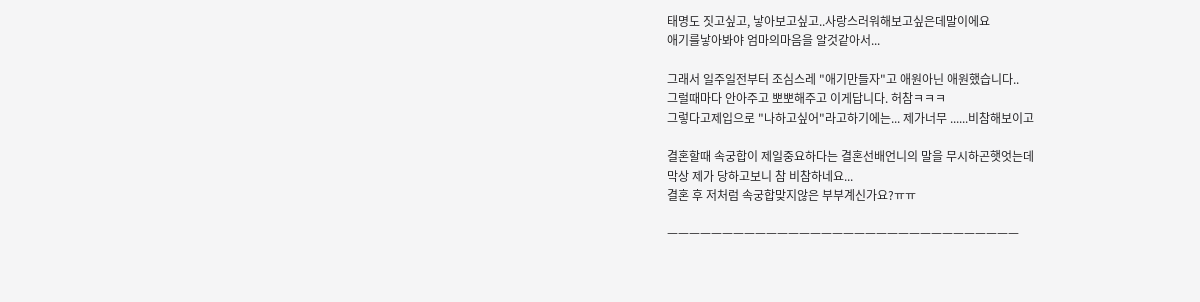태명도 짓고싶고, 낳아보고싶고..사랑스러워해보고싶은데말이에요
애기를낳아봐야 엄마의마음을 알것같아서...

그래서 일주일전부터 조심스레 "애기만들자"고 애원아닌 애원했습니다..
그럴때마다 안아주고 뽀뽀해주고 이게답니다. 허참ㅋㅋㅋ
그렇다고제입으로 "나하고싶어"라고하기에는... 제가너무 ......비참해보이고

결혼할때 속궁합이 제일중요하다는 결혼선배언니의 말을 무시하곤햇엇는데
막상 제가 당하고보니 참 비참하네요...
결혼 후 저처럼 속궁합맞지않은 부부계신가요?ㅠㅠ

ㅡㅡㅡㅡㅡㅡㅡㅡㅡㅡㅡㅡㅡㅡㅡㅡㅡㅡㅡㅡㅡㅡㅡㅡㅡㅡㅡㅡㅡㅡㅡㅡ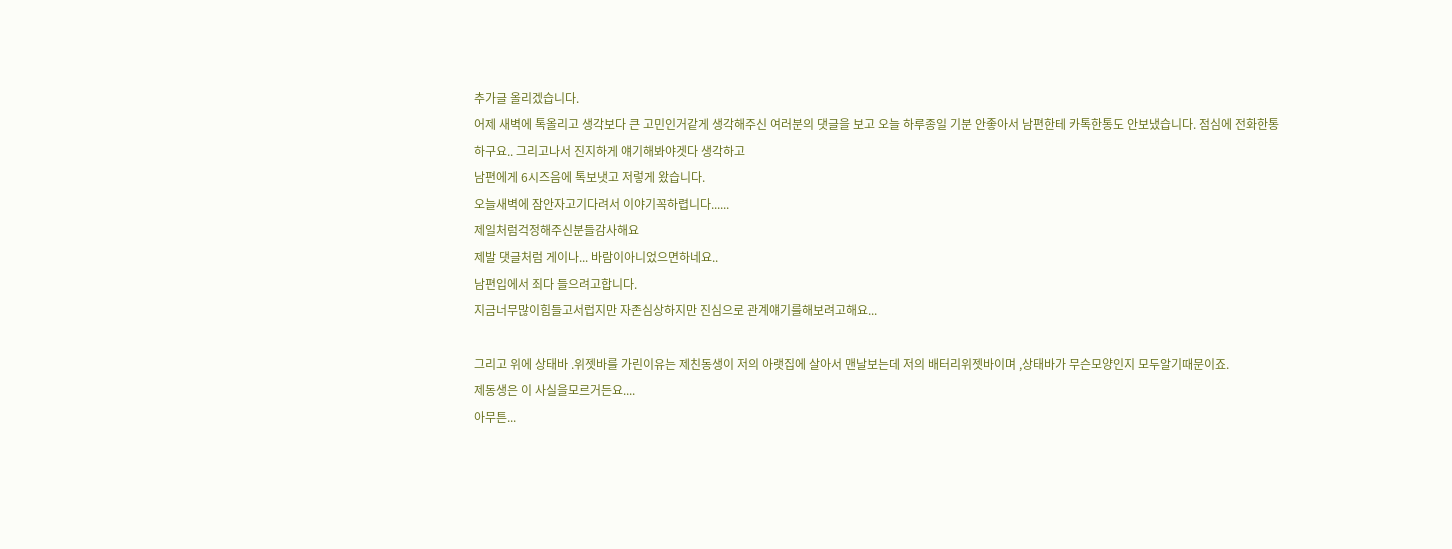추가글 올리겠습니다.
어제 새벽에 톡올리고 생각보다 큰 고민인거같게 생각해주신 여러분의 댓글을 보고 오늘 하루종일 기분 안좋아서 남편한테 카톡한통도 안보냈습니다. 점심에 전화한통하구요.. 그리고나서 진지하게 얘기해봐야겟다 생각하고
남편에게 6시즈음에 톡보냇고 저렇게 왔습니다.
오늘새벽에 잠안자고기다려서 이야기꼭하렵니다......
제일처럼걱정해주신분들감사해요
제발 댓글처럼 게이나... 바람이아니었으면하네요..
남편입에서 죄다 들으려고합니다.
지금너무많이힘들고서럽지만 자존심상하지만 진심으로 관계얘기를해보려고해요...

그리고 위에 상태바 .위젯바를 가린이유는 제친동생이 저의 아랫집에 살아서 맨날보는데 저의 배터리위젯바이며 ,상태바가 무슨모양인지 모두알기때문이죠.
제동생은 이 사실을모르거든요....
아무튼...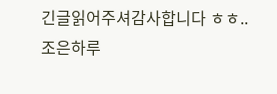긴글읽어주셔감사합니다 ㅎㅎ..조은하루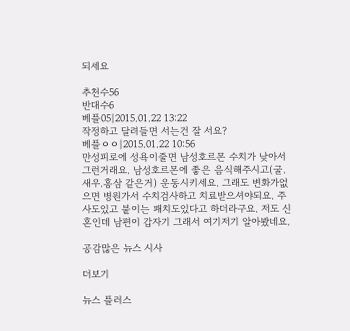되세요

추천수56
반대수6
베플05|2015.01.22 13:22
작정하고 달려들면 서는건 잘 서요?
베플ㅇㅇ|2015.01.22 10:56
만성피로에 성욕이줄면 남성호르몬 수치가 낮아서 그런거래요. 남성호르몬에 좋은 음식해주시고(굴.새우.홍삼 같은거) 운동시키세요. 그래도 변화가없으면 병원가서 수치검사하고 치료받으셔야되요. 주사도있고 붙이는 패치도있다고 하더라구요. 저도 신혼인데 남편이 갑자기 그래서 여기저기 알아봤네요.

공감많은 뉴스 시사

더보기

뉴스 플러스